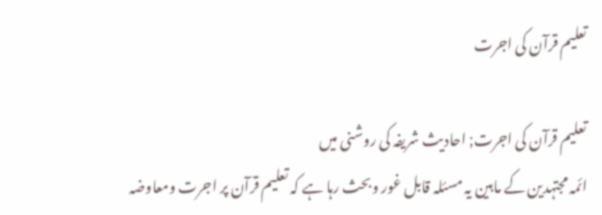تعلیم قرآن کی اجرت

تعلیم قرآن کی اجرت; احادیث شریفہ کی روشنی میں
ائمہ مجتہدین کے مابین یہ مسئلہ قابل غور وبحث رہا ہے کہ تعلیم قرآن پر اجرت ومعاوضہ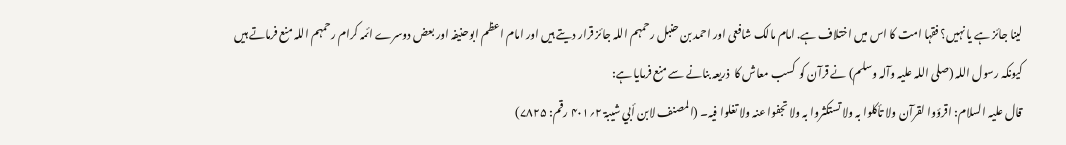لینا جائز ہے یا نہیں؟ فقہا امت کا اس میں اختلاف ہے. امام مالک شافعی اور احمد بن حنبل رحمہم اللہ جائز قرار دیتے ہیں اور امام اعظم ابوحنیفہ اور بعض دوسرے ائمہ کرام رحمہم اللہ منع فرماتے ہیں کیونکہ رسول اللہ (صلی اللہ علیہ وآلہ وسلم) نے قرآن کو  کسب معاش کا  ذریعہ بنانے سے منع فرمایا ہے:
قال علیہ السلام: اقرؤوا لقرآن ولا تأکلوا بہ ولا تستکثروا بہ ولا تجفوا عنہ ولا تغلوا فیہ۔ (المصنف لابن أبي شیبۃ ۲؍۴۰۱ رقم: ۷۸۲۵)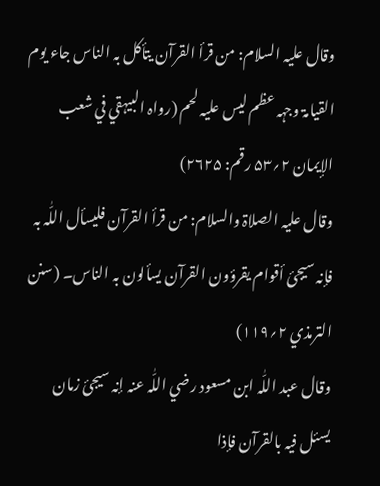وقال علیہ السلام: من قرأ القرآن یتأکل بہ الناس جاء یوم القیامۃ وجہہ عظم لیس علیہ لحم (رواہ البیہقي في شعب الإیمان ۲؍۵۳ رقم: ۲۶۲۵)
وقال علیہ الصلاۃ والسلام: من قرأ القرآن فلیسأل اللّٰہ بہ فإنہ سیجئ أقوام یقرؤون القرآن یسألون بہ الناس۔ (سنن الترمذي ۲؍۱۱۹)
وقال عبد اللّٰہ ابن مسعود رضي اللّٰہ عنہ إنہ سیجئ زمان یسئل فیہ بالقرآن فإذا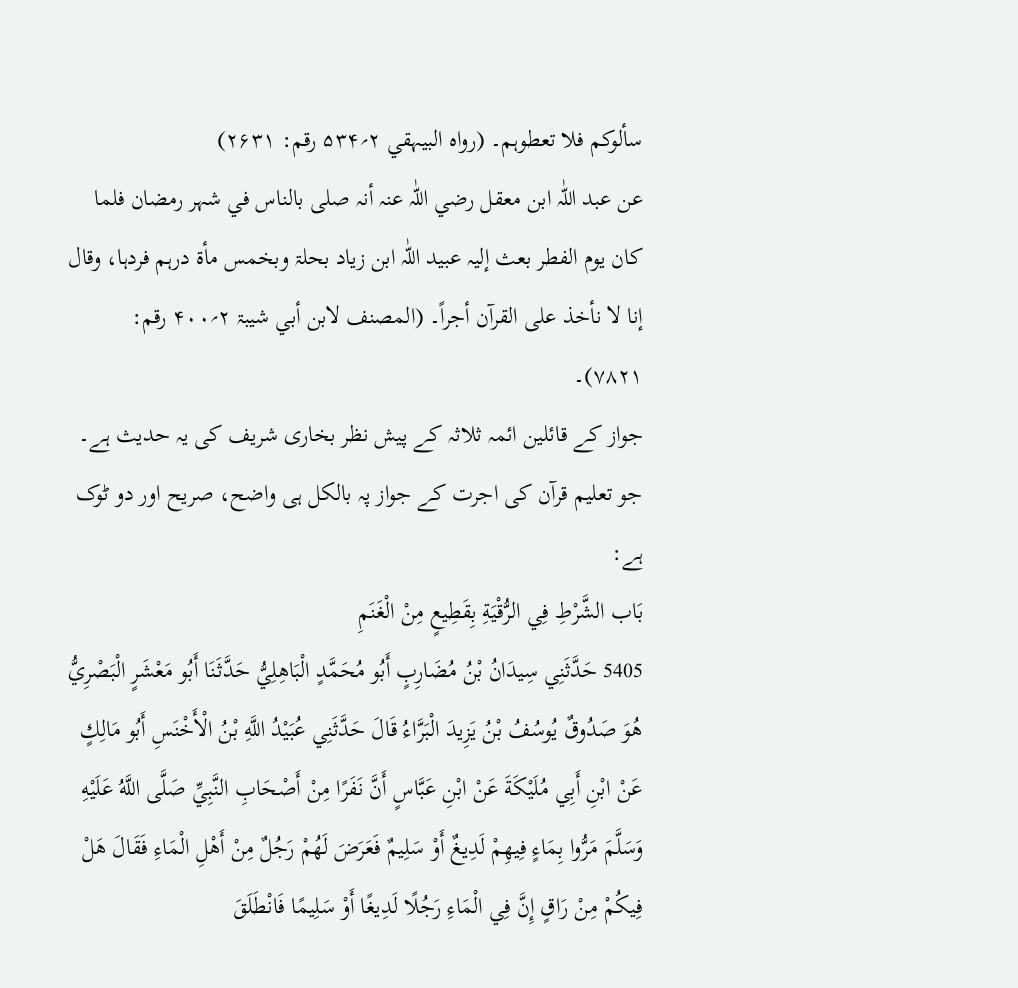سألوکم فلا تعطوہم۔ (رواہ البیہقي ۲؍۵۳۴ رقم: ۲۶۳۱)
عن عبد اللّٰہ ابن معقل رضي اللّٰہ عنہ أنہ صلی بالناس في شہر رمضان فلما کان یوم الفطر بعث إلیہ عبید اللّٰہ ابن زیاد بحلۃ وبخمس مأۃ درہم فردہا، وقال إنا لا نأخذ علی القرآن أجراً۔ (المصنف لابن أبي شیبۃ ۲؍۴۰۰ رقم: ۷۸۲۱)۔
جواز کے قائلین ائمہ ثلاثہ کے پیش نظر بخاری شریف کی یہ حدیث ہے۔ جو تعلیم قرآن کی اجرت کے جواز پہ بالکل ہی واضح، صریح اور دو ٹوک ہے:
بَاب الشَّرْطِ فِي الرُّقْيَةِ بِقَطِيعٍ مِنْ الْغَنَمِ
5405 حَدَّثَنِي سِيدَانُ بْنُ مُضَارِبٍ أَبُو مُحَمَّدٍ الْبَاهِلِيُّ حَدَّثَنَا أَبُو مَعْشَرٍ الْبَصْرِيُّ هُوَ صَدُوقٌ يُوسُفُ بْنُ يَزِيدَ الْبَرَّاءُ قَالَ حَدَّثَنِي عُبَيْدُ اللَّهِ بْنُ الْأَخْنَسِ أَبُو مَالِكٍ عَنْ ابْنِ أَبِي مُلَيْكَةَ عَنْ ابْنِ عَبَّاسٍ أَنَّ نَفَرًا مِنْ أَصْحَابِ النَّبِيِّ صَلَّى اللَّهُ عَلَيْهِ وَسَلَّمَ مَرُّوا بِمَاءٍ فِيهِمْ لَدِيغٌ أَوْ سَلِيمٌ فَعَرَضَ لَهُمْ رَجُلٌ مِنْ أَهْلِ الْمَاءِ فَقَالَ هَلْ فِيكُمْ مِنْ رَاقٍ إِنَّ فِي الْمَاءِ رَجُلًا لَدِيغًا أَوْ سَلِيمًا فَانْطَلَقَ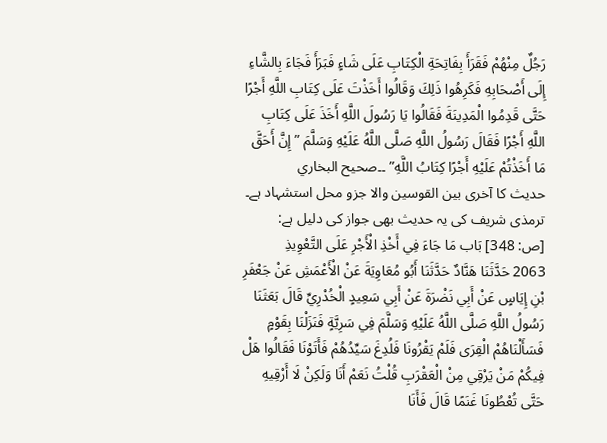رَجُلٌ مِنْهُمْ فَقَرَأَ بِفَاتِحَةِ الْكِتَابِ عَلَى شَاءٍ فَبَرَأَ فَجَاءَ بِالشَّاءِ إِلَى أَصْحَابِهِ فَكَرِهُوا ذَلِكَ وَقَالُوا أَخَذْتَ عَلَى كِتَابِ اللَّهِ أَجْرًا حَتَّى قَدِمُوا الْمَدِينَةَ فَقَالُوا يَا رَسُولَ اللَّهِ أَخَذَ عَلَى كِتَابِ اللَّهِ أَجْرًا فَقَالَ رَسُولُ اللَّهِ صَلَّى اللَّهُ عَلَيْهِ وَسَلَّمَ ” إِنَّ أَحَقَّ مَا أَخَذْتُمْ عَلَيْهِ أَجْرًا كِتَابُ اللَّهِ” ۔۔صحيح البخاري
حدیث کا آخری بین القوسین والا جزو محل استشہاد ہے۔
ترمذی شریف کی یہ حدیث بھی جواز کی دلیل ہے:
[ص: 348] بَاب مَا جَاءَ فِي أَخْذِ الْأَجْرِ عَلَى التَّعْوِيذِ
2063 حَدَّثَنَا هَنَّادٌ حَدَّثَنَا أَبُو مُعَاوِيَةَ عَنْ الْأَعْمَشِ عَنْ جَعْفَرِ بْنِ إِيَاسٍ عَنْ أَبِي نَضْرَةَ عَنْ أَبِي سَعِيدٍ الْخُدْرِيِّ قَالَ بَعَثَنَا رَسُولُ اللَّهِ صَلَّى اللَّهُ عَلَيْهِ وَسَلَّمَ فِي سَرِيَّةٍ فَنَزَلْنَا بِقَوْمٍ فَسَأَلْنَاهُمْ الْقِرَى فَلَمْ يَقْرُونَا فَلُدِغَ سَيِّدُهُمْ فَأَتَوْنَا فَقَالُوا هَلْ فِيكُمْ مَنْ يَرْقِي مِنْ الْعَقْرَبِ قُلْتُ نَعَمْ أَنَا وَلَكِنْ لَا أَرْقِيهِ حَتَّى تُعْطُونَا غَنَمًا قَالَ فَأَنَا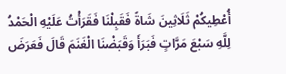أُعْطِيكُمْ ثَلَاثِينَ شَاةً فَقَبِلْنَا فَقَرَأْتُ عَلَيْهِ الْحَمْدُ لِلَّهِ سَبْعَ مَرَّاتٍ فَبَرَأَ وَقَبَضْنَا الْغَنَمَ قَالَ فَعَرَضَ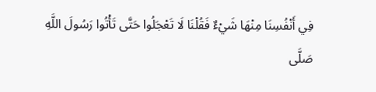فِي أَنْفُسِنَا مِنْهَا شَيْءٌ فَقُلْنَا لَا تَعْجَلُوا حَتَّى تَأْتُوا رَسُولَ اللَّهِ صَلَّى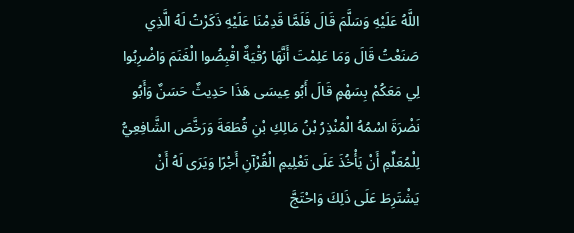اللَّهُ عَلَيْهِ وَسَلَّمَ قَالَ فَلَمَّا قَدِمْنَا عَلَيْهِ ذَكَرْتُ لَهُ الَّذِي صَنَعْتُ قَالَ وَمَا عَلِمْتَ أَنَّهَا رُقْيَةٌ اقْبِضُوا الْغَنَمَ وَاضْرِبُوا لِي مَعَكُمْ بِسَهْمٍ قَالَ أَبُو عِيسَى هَذَا حَدِيثٌ حَسَنٌ وَأَبُو نَضْرَةَ اسْمُهُ الْمُنْذِرُ بْنُ مَالِكِ بْنِ قُطَعَةَ وَرَخَّصَ الشَّافِعِيُّ لِلْمُعَلِّمِ أَنْ يَأْخُذَ عَلَى تَعْلِيمِ الْقُرْآنِ أَجْرًا وَيَرَى لَهُ أَنْ يَشْتَرِطَ عَلَى ذَلِكَ وَاحْتَجَّ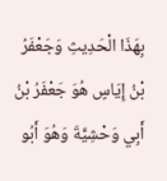بِهَذَا الْحَدِيثِ وَجَعْفَرُ بْنُ إِيَاسٍ هُوَ جَعْفَرُ بْنُ أَبِي وَحْشِيَّةَ وَهُوَ أَبُو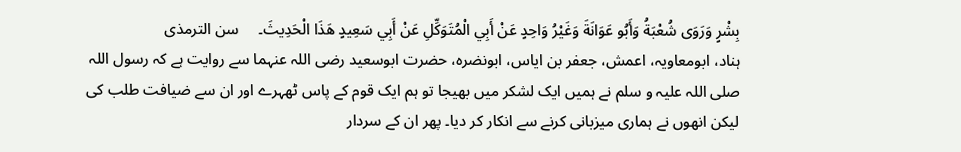بِشْرٍ وَرَوَى شُعْبَةُ وَأَبُو عَوَانَةَ وَغَيْرُ وَاحِدٍ عَنْ أَبِي الْمُتَوَكِّلِ عَنْ أَبِي سَعِيدٍ هَذَا الْحَدِيثَ۔     سن الترمذی
ہناد، ابومعاویہ، اعمش، جعفر بن ایاس، ابونضرہ، حضرت ابوسعید رضی اللہ عنہما سے روایت ہے کہ رسول اللہ صلی اللہ علیہ و سلم نے ہمیں ایک لشکر میں بھیجا تو ہم ایک قوم کے پاس ٹھہرے اور ان سے ضیافت طلب کی لیکن انھوں نے ہماری میزبانی کرنے سے انکار کر دیا۔ پھر ان کے سردار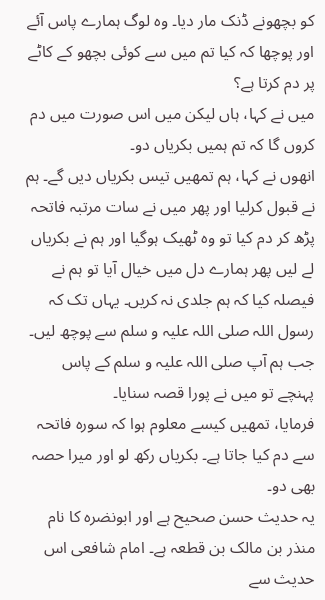کو بچھونے ڈنک مار دیا۔ وہ لوگ ہمارے پاس آئے اور پوچھا کہ کیا تم میں سے کوئی بچھو کے کاٹے پر دم کرتا ہے؟
میں نے کہا، ہاں لیکن میں اس صورت میں دم کروں گا کہ تم ہمیں بکریاں دو۔
انھوں نے کہا، ہم تمھیں تیس بکریاں دیں گے۔ ہم نے قبول کرلیا اور پھر میں نے سات مرتبہ فاتحہ پڑھ کر دم کیا تو وہ ٹھیک ہوگیا اور ہم نے بکریاں لے لیں پھر ہمارے دل میں خیال آیا تو ہم نے فیصلہ کیا کہ ہم جلدی نہ کریں۔ یہاں تک کہ رسول اللہ صلی اللہ علیہ و سلم سے پوچھ لیں۔
جب ہم آپ صلی اللہ علیہ و سلم کے پاس پہنچے تو میں نے پورا قصہ سنایا۔
فرمایا، تمھیں کیسے معلوم ہوا کہ سورہ فاتحہ سے دم کیا جاتا ہے۔ بکریاں رکھ لو اور میرا حصہ بھی دو۔
یہ حدیث حسن صحیح ہے اور ابونضرہ کا نام منذر بن مالک بن قطعہ ہے۔ امام شافعی اس حدیث سے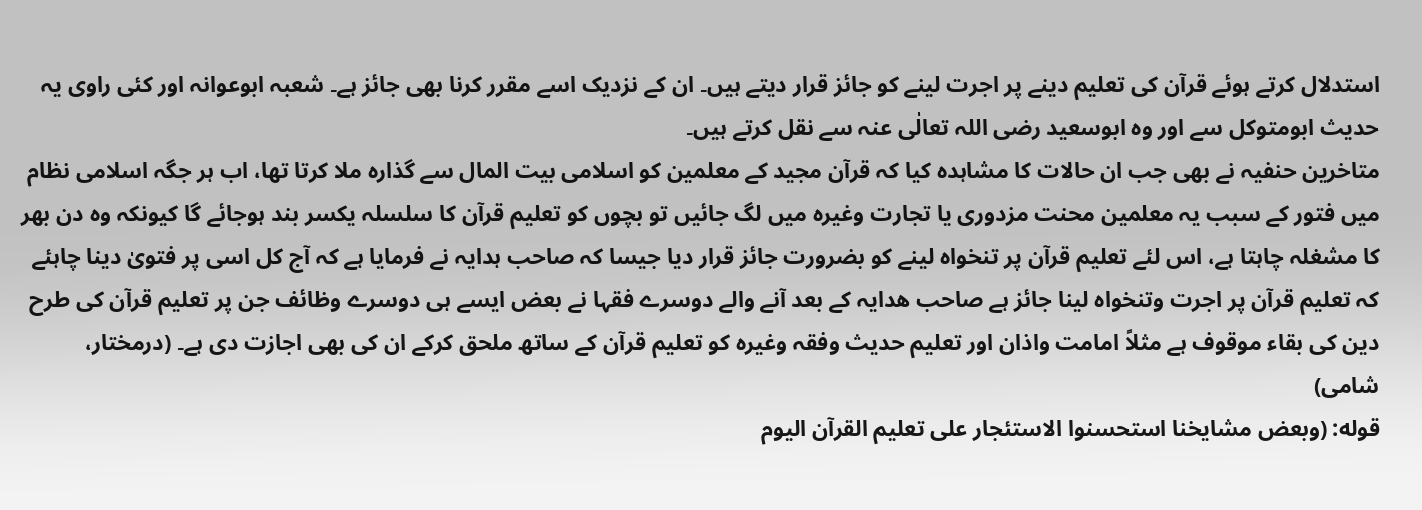استدلال کرتے ہوئے قرآن کی تعلیم دینے پر اجرت لینے کو جائز قرار دیتے ہیں۔ ان کے نزدیک اسے مقرر کرنا بھی جائز ہے۔ شعبہ ابوعوانہ اور کئی راوی یہ حدیث ابومتوکل سے اور وہ ابوسعید رضی اللہ تعالٰی عنہ سے نقل کرتے ہیں۔
متاخرین حنفیہ نے بھی جب ان حالات کا مشاہدہ کیا کہ قرآن مجید کے معلمین کو اسلامی بیت المال سے گذارہ ملا کرتا تھا، اب ہر جگہ اسلامی نظام میں فتور کے سبب یہ معلمین محنت مزدوری یا تجارت وغیرہ میں لگ جائیں تو بچوں کو تعلیم قرآن کا سلسلہ یکسر بند ہوجائے گا کیونکہ وہ دن بھر کا مشغلہ چاہتا ہے، اس لئے تعلیم قرآن پر تنخواہ لینے کو بضرورت جائز قرار دیا جیسا کہ صاحب ہدایہ نے فرمایا ہے کہ آج کل اسی پر فتویٰ دینا چاہئے کہ تعلیم قرآن پر اجرت وتنخواہ لینا جائز ہے صاحب ھدایہ کے بعد آنے والے دوسرے فقہا نے بعض ایسے ہی دوسرے وظائف جن پر تعلیم قرآن کی طرح دین کی بقاء موقوف ہے مثلاً امامت واذان اور تعلیم حدیث وفقہ وغیرہ کو تعلیم قرآن کے ساتھ ملحق کرکے ان کی بھی اجازت دی ہے۔ (درمختار، شامی)
قوله: (وبعض مشايخنا استحسنوا الاستئجار على تعليم القرآن اليوم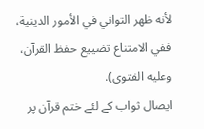لأنه ظهر التواني في الأمور الدينية، ففي الامتناع تضييع حفظ القرآن، وعليه الفتوى).
ایصال ثواب کے لئے ختم قرآن پر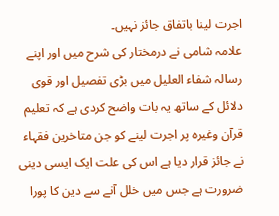اجرت لینا باتفاق جائز نہیں۔
علامہ شامی نے درمختار کی شرح میں اور اپنے رسالہ شفاء العلیل میں بڑی تفصیل اور قوی دلائل کے ساتھ یہ بات واضح کردی ہے کہ تعلیم قرآن وغیرہ پر اجرت لینے کو جن متاخرین فقہاء نے جائز قرار دیا ہے اس کی علت ایک ایسی دینی ضرورت ہے جس میں خلل آنے سے دین کا پورا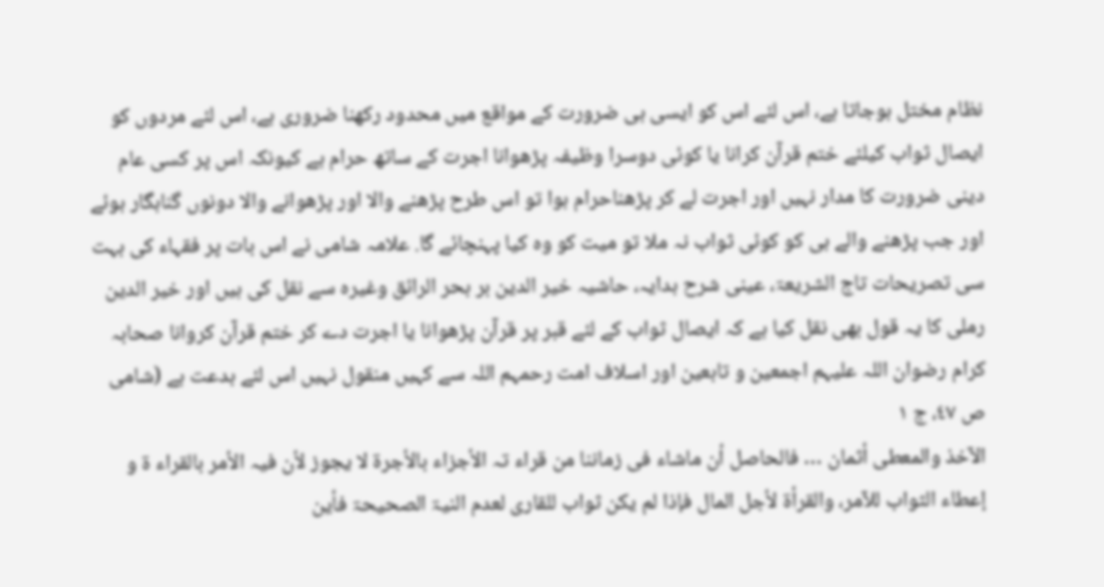نظام مختل ہوجاتا ہے، اس لئے اس کو ایسی ہی ضرورت کے مواقع میں محدود رکھنا ضروری ہے، اس لئے مردوں کو ایصال ثواب کیلئے ختم قرآن کرانا یا کوئی دوسرا وظیفہ پڑھوانا اجرت کے ساتھ حرام ہے کیونکہ اس پر کسی عام دینی ضرورت کا مدار نہیں اور اجرت لے کر پڑھناحرام ہوا تو اس طرح پڑھنے والا اور پڑھوانے والا دونوں گناہگار ہوئے اور جب پڑھنے والے ہی کو کوئی ثواب نہ ملا تو میت کو وہ کیا پہنچائے گا. علامہ شامی نے اس بات پر فقہاء کی بہت سی تصریحات تاج الشریعۃ، عینی شرح ہدایہ، حاشیہ خیر الدین بر بحر الرائق وغیرہ سے نقل کی ہیں اور خیر الدین رملی کا یہ قول بھی نقل کیا ہے کہ ایصال ثواب کے لئے قبر پر قرآن پڑھوانا یا اجرت دے کر ختم قرآن کروانا صحابہ کرام رضوان اللہ علیہم اجمعین و تابعین اور اسلاف امت رحمہم اللہ سے کہیں منقول نہیں اس لئے بدعت ہے (شامی ص ٤٧، ج ١
الآخذ والمعطی أثمان … فالحاصل أن ماشاء فی زماننا من قراء تہ الأجزاء بالأجرۃ لا یجوز لأن فیہ الأمر بالقراء ۃ و إعطاء الثواب للآمر، والقرأۃ لأجل المال فإذا لم یکن ثواب للقاری لعدم النیۃ الصحیحۃ فأین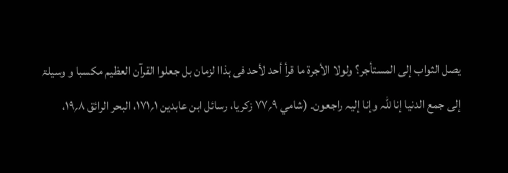یصل الثواب إلی المستأجر؟ ولولا الأجرۃ ما قرأ أحد لأحد فی ہذاا لزمان بل جعلوا القرآن العظیم مکسبا و وسیلۃ إلی جمع الدنیا إنا للّٰہ وإنا إلیہ راجعون۔ (شامي ۹؍۷۷ زکریا، رسائل ابن عابدین ۱؍۱۷۱، البحر الرائق ۸؍۱۹،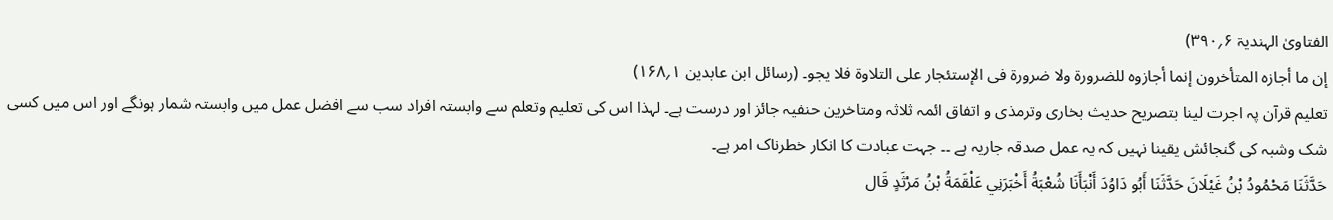الفتاویٰ الہندیۃ ۶؍۳۹۰)
إن ما أجازہ المتأخرون إنما أجازوہ للضرورۃ ولا ضرورۃ فی الإستئجار علی التلاوۃ فلا یجو۔ (رسائل ابن عابدین ۱؍۱۶۸)
تعلیم قرآن پہ اجرت لینا بتصریح حدیث بخاری وترمذی و اتفاق ائمہ ثلاثہ ومتاخرین حنفیہ جائز اور درست ہے۔ لہذا اس کی تعلیم وتعلم سے وابستہ افراد سب سے افضل عمل میں وابستہ شمار ہونگے اور اس میں کسی شک وشبہ کی گنجائش یقینا نہیں کہ یہ عمل صدقہ جاریہ ہے ۔۔ جہت عبادت کا انکار خطرناک امر ہے۔
حَدَّثَنَا مَحْمُودُ بْنُ غَيْلَانَ حَدَّثَنَا أَبُو دَاوُدَ أَنْبَأَنَا شُعْبَةُ أَخْبَرَنِي عَلْقَمَةُ بْنُ مَرْثَدٍ قَال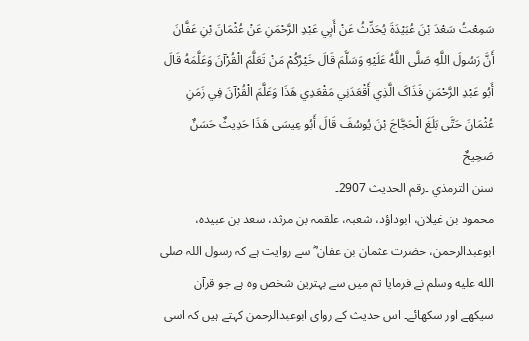سَمِعْتُ سَعْدَ بْنَ عُبَيْدَةَ يُحَدِّثُ عَنْ أَبِي عَبْدِ الرَّحْمَنِ عَنْ عُثْمَانَ بْنِ عَفَّانَ أَنَّ رَسُولَ اللَّهِ صَلَّی اللَّهُ عَلَيْهِ وَسَلَّمَ قَالَ خَيْرُکُمْ مَنْ تَعَلَّمَ الْقُرْآنَ وَعَلَّمَهُ قَالَ أَبُو عَبْدِ الرَّحْمَنِ فَذَاکَ الَّذِي أَقْعَدَنِي مَقْعَدِي هَذَا وَعَلَّمَ الْقُرْآنَ فِي زَمَنِ عُثْمَانَ حَتَّی بَلَغَ الْحَجَّاجَ بْنَ يُوسُفَ قَالَ أَبُو عِيسَی هَذَا حَدِيثٌ حَسَنٌ صَحِيحٌ
سنن الترمذي ۔رقم الحدیث 2907۔
محمود بن غیلان، ابوداؤد، شعبہ، علقمہ بن مرثد، سعد بن عبیدہ، ابوعبدالرحمن، حضرت عثمان بن عفان ؓ سے روایت ہے کہ رسول اللہ صلى الله عليه وسلم نے فرمایا تم میں سے بہترین شخص وہ ہے جو قرآن سیکھے اور سکھائے۔ اس حدیث کے روای ابوعبدالرحمن کہتے ہیں کہ اسی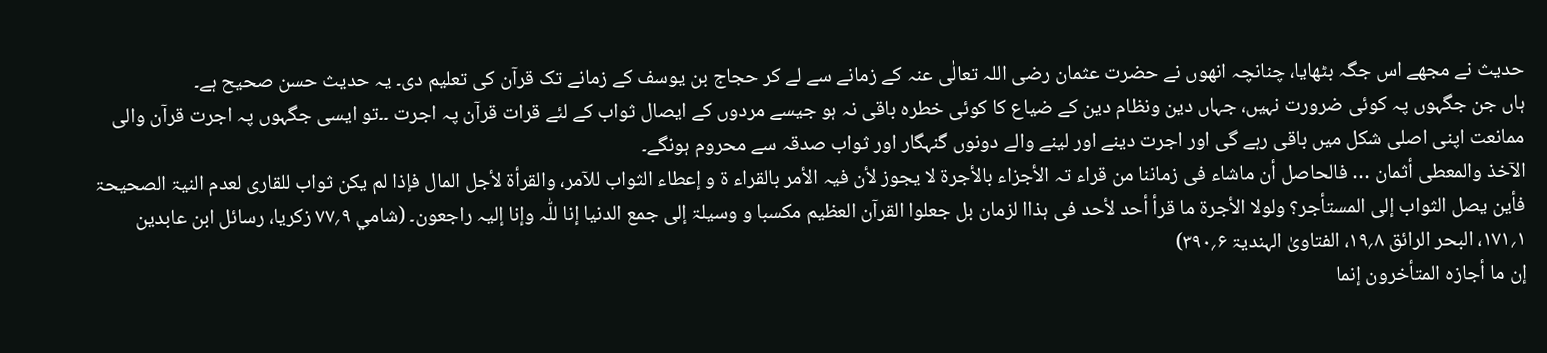حدیث نے مجھے اس جگہ بٹھایا، چنانچہ انھوں نے حضرت عثمان رضی اللہ تعالٰی عنہ کے زمانے سے لے کر حجاج بن یوسف کے زمانے تک قرآن کی تعلیم دی۔ یہ حدیث حسن صحیح ہے۔
ہاں جن جگہوں پہ کوئی ضرورت نہیں، جہاں دین ونظام دین کے ضیاع کا کوئی خطرہ باقی نہ ہو جیسے مردوں کے ایصال ثواب کے لئے قرات قرآن پہ اجرت ۔۔تو ایسی جگہوں پہ اجرت قرآن والی ممانعت اپنی اصلی شکل میں باقی رہے گی اور اجرت دینے اور لینے والے دونوں گنہگار اور ثواب صدقہ سے محروم ہونگے۔
الآخذ والمعطی أثمان … فالحاصل أن ماشاء فی زماننا من قراء تہ الأجزاء بالأجرۃ لا یجوز لأن فیہ الأمر بالقراء ۃ و إعطاء الثواب للآمر، والقرأۃ لأجل المال فإذا لم یکن ثواب للقاری لعدم النیۃ الصحیحۃ فأین یصل الثواب إلی المستأجر؟ ولولا الأجرۃ ما قرأ أحد لأحد فی ہذاا لزمان بل جعلوا القرآن العظیم مکسبا و وسیلۃ إلی جمع الدنیا إنا للّٰہ وإنا إلیہ راجعون۔ (شامي ۹؍۷۷ زکریا، رسائل ابن عابدین ۱؍۱۷۱، البحر الرائق ۸؍۱۹، الفتاویٰ الہندیۃ ۶؍۳۹۰)
إن ما أجازہ المتأخرون إنما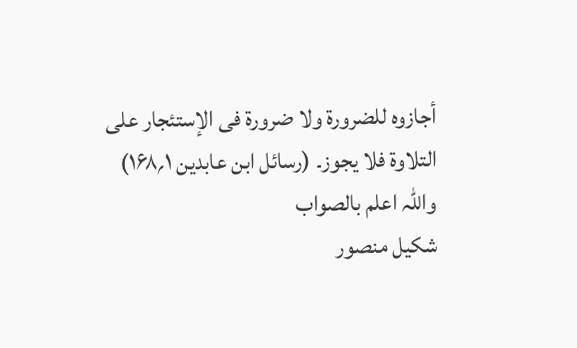أجازوہ للضرورۃ ولا ضرورۃ فی الإستئجار علی التلاوۃ فلا یجوز۔ (رسائل ابن عابدین ۱؍۱۶۸)
واللہ اعلم بالصواب
شکیل منصور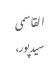القاسمی
سیدپور،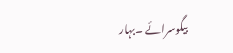بیگوسرائے ۔بہار